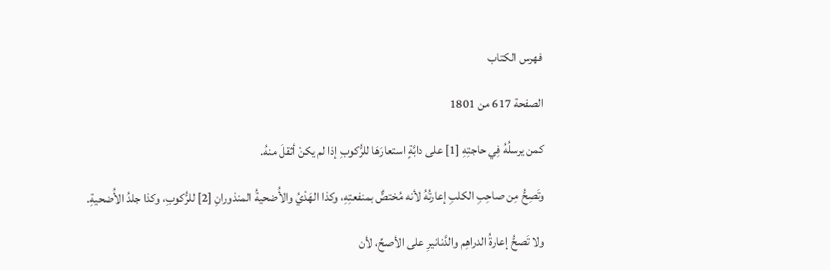فهرس الكتاب

الصفحة 617 من 1801

كمن يرسلُهُ فِي حاجتِهِ [1] على دابَّةٍ استعارَهَا للرُّكوبِ إذا لم يكنْ أثقلَ منهُ.

وتَصِحُّ مِن صاحِبِ الكلبِ إعارتُهُ لأنه مُختصٌّ بمنفعتِهِ، وكذا الهَدْيُ والأُضحيةُ المنذورانِ [2] للرُّكوبِ، وكذا جلدُ الأُضحيةِ.

ولا تَصحُّ إعارةُ الدراهِم والدَّنانيرِ على الأصحِّ، لأن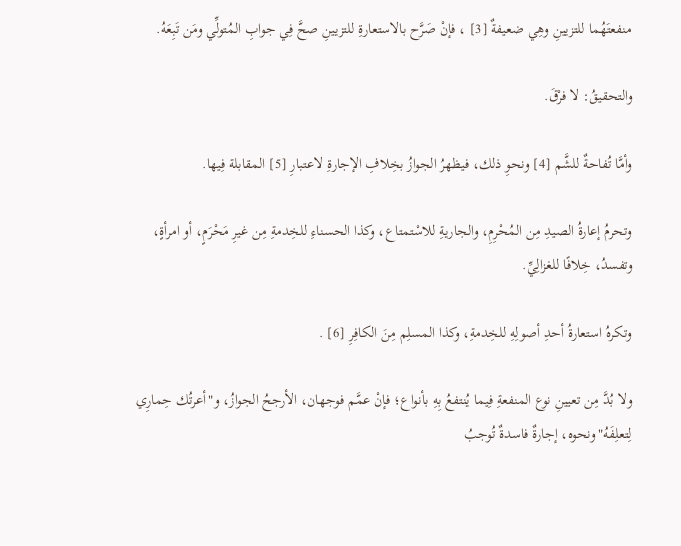منفعتَهُما للتزيينِ وهِي ضعيفةٌ [3] ، فإنْ صَرَّح بالاستعارةِ للتزيينِ صحَّ فِي جوابِ المُتولِّي ومَن تَبِعَهُ.

والتحقيقُ: لا فرْقَ.

وأمَّا تُفاحةٌ للشَّم [4] ونحوِ ذلك، فيظهرُ الجوازُ بخِلافِ الإجارةِ لاعتبارِ [5] المقابلة فِيها.

وتحرمُ إعارةُ الصيدِ مِن المُحْرِمِ، والجاريةِ للاسْتمتاع، وكذا الحسناءِ للخِدمةِ مِن غيرِ مَحْرَمٍ، أو امرأةٍ، وتفسدُ، خِلافًا للغزالِيِّ.

وتكرهُ استعارةُ أحدِ أصولِهِ للخِدمةِ، وكذا المسلِم مِنَ الكافِرِ [6] .

ولا بُدَّ مِن تعيينِ نوع المنفعةِ فِيما يُنتفعُ بِهِ بأنواع؛ فإنْ عمَّم فوجهان، الأرجحُ الجوازُ، و"أعرتُك حِمارِي لِتعلِفَهُ"ونحوه، إجارةٌ فاسدةٌ تُوجبُ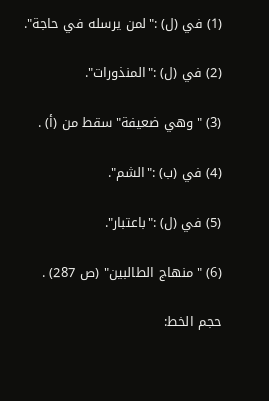(1) في (ل) :"لمن يرسله في حاجة".

(2) في (ل) :"المنذورات".

(3) "وهي ضعيفة"سقط من (أ) .

(4) في (ب) :"الشم".

(5) في (ل) :"باعتبار".

(6) "منهاج الطالبين" (ص 287) .

حجم الخط: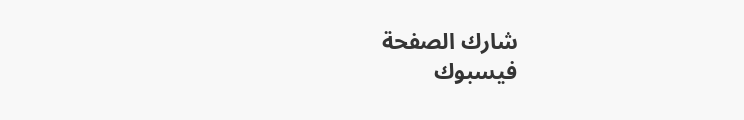شارك الصفحة
فيسبوك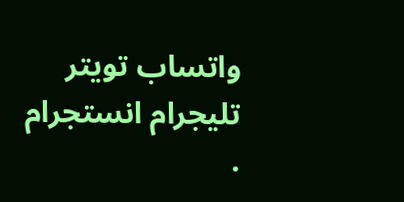واتساب تويتر تليجرام انستجرام
.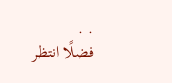. .
فضلًا انتظر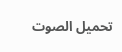تحميل الصوت